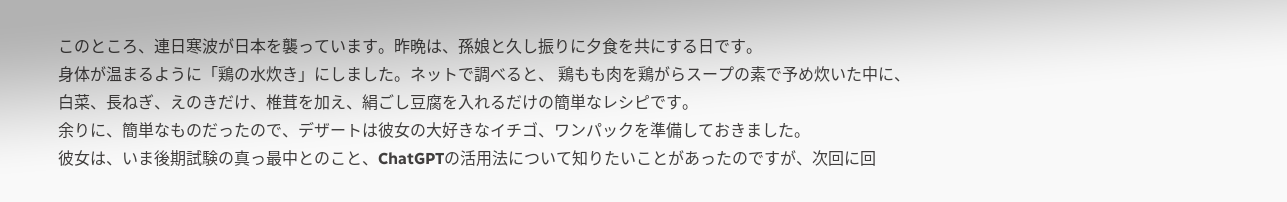このところ、連日寒波が日本を襲っています。昨晩は、孫娘と久し振りに夕食を共にする日です。
身体が温まるように「鶏の水炊き」にしました。ネットで調べると、 鶏もも肉を鶏がらスープの素で予め炊いた中に、白菜、長ねぎ、えのきだけ、椎茸を加え、絹ごし豆腐を入れるだけの簡単なレシピです。
余りに、簡単なものだったので、デザートは彼女の大好きなイチゴ、ワンパックを準備しておきました。
彼女は、いま後期試験の真っ最中とのこと、ChatGPTの活用法について知りたいことがあったのですが、次回に回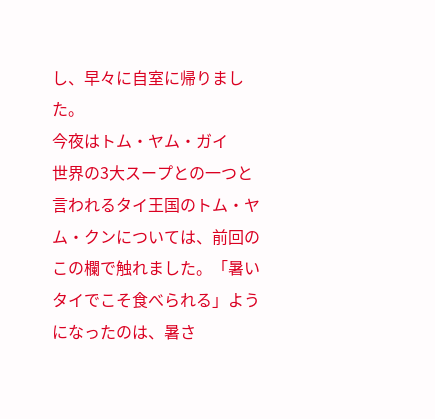し、早々に自室に帰りました。
今夜はトム・ヤム・ガイ
世界の3大スープとの一つと言われるタイ王国のトム・ヤム・クンについては、前回のこの欄で触れました。「暑いタイでこそ食べられる」ようになったのは、暑さ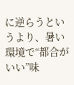に逆らうというより、暑い環境で“都合がいい”味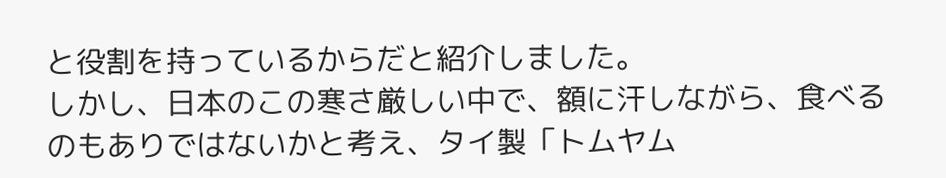と役割を持っているからだと紹介しました。
しかし、日本のこの寒さ厳しい中で、額に汗しながら、食べるのもありではないかと考え、タイ製「トムヤム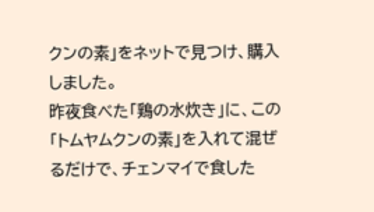クンの素」をネットで見つけ、購入しました。
昨夜食べた「鶏の水炊き」に、この「トムヤムクンの素」を入れて混ぜるだけで、チェンマイで食した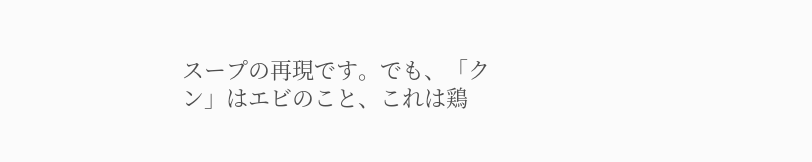スープの再現です。でも、「クン」はエビのこと、これは鶏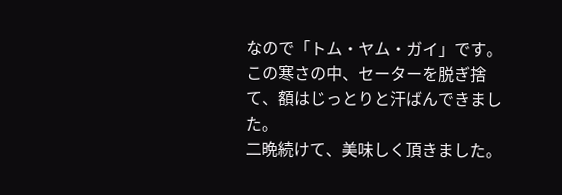なので「トム・ヤム・ガイ」です。
この寒さの中、セーターを脱ぎ捨て、額はじっとりと汗ばんできました。
二晩続けて、美味しく頂きました。